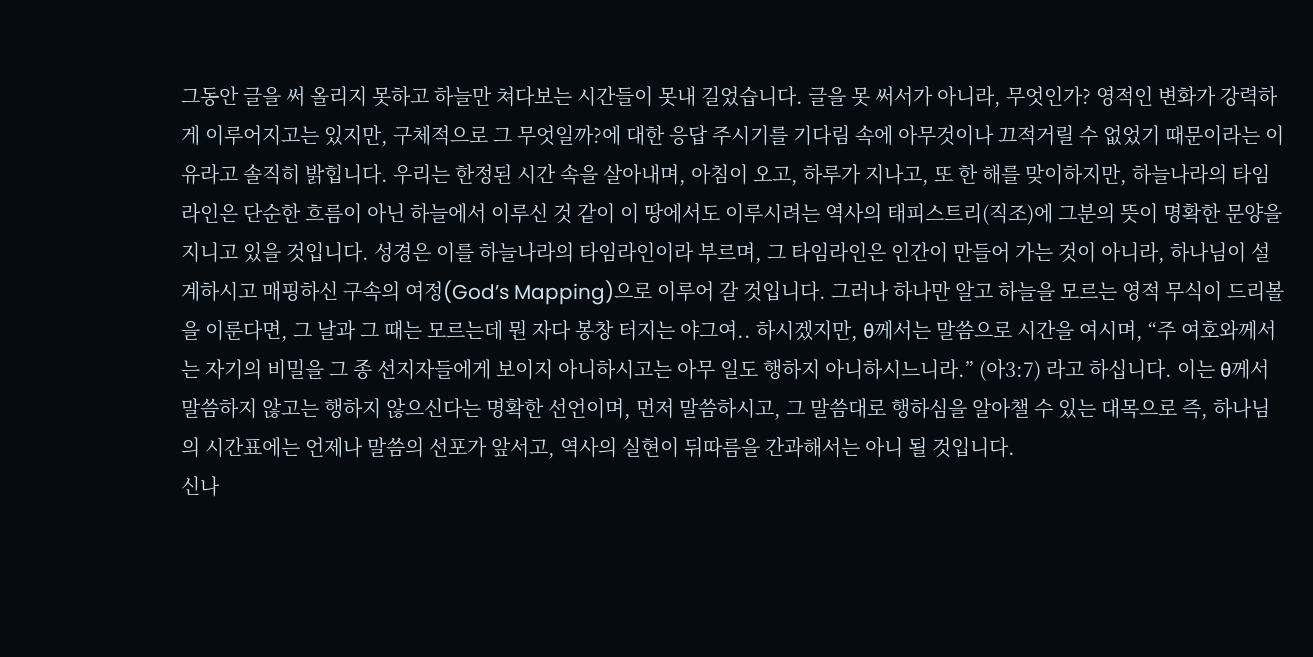그동안 글을 써 올리지 못하고 하늘만 쳐다보는 시간들이 못내 길었습니다. 글을 못 써서가 아니라, 무엇인가? 영적인 변화가 강력하게 이루어지고는 있지만, 구체적으로 그 무엇일까?에 대한 응답 주시기를 기다림 속에 아무것이나 끄적거릴 수 없었기 때문이라는 이유라고 솔직히 밝힙니다. 우리는 한정된 시간 속을 살아내며, 아침이 오고, 하루가 지나고, 또 한 해를 맞이하지만, 하늘나라의 타임라인은 단순한 흐름이 아닌 하늘에서 이루신 것 같이 이 땅에서도 이루시려는 역사의 태피스트리(직조)에 그분의 뜻이 명확한 문양을 지니고 있을 것입니다. 성경은 이를 하늘나라의 타임라인이라 부르며, 그 타임라인은 인간이 만들어 가는 것이 아니라, 하나님이 설계하시고 매핑하신 구속의 여정(God’s Mapping)으로 이루어 갈 것입니다. 그러나 하나만 알고 하늘을 모르는 영적 무식이 드리볼을 이룬다면, 그 날과 그 때는 모르는데 뭔 자다 봉창 터지는 야그여.. 하시겠지만, θ께서는 말씀으로 시간을 여시며, “주 여호와께서는 자기의 비밀을 그 종 선지자들에게 보이지 아니하시고는 아무 일도 행하지 아니하시느니라.” (아3:7) 라고 하십니다. 이는 θ께서 말씀하지 않고는 행하지 않으신다는 명확한 선언이며, 먼저 말씀하시고, 그 말씀대로 행하심을 알아챌 수 있는 대목으로 즉, 하나님의 시간표에는 언제나 말씀의 선포가 앞서고, 역사의 실현이 뒤따름을 간과해서는 아니 될 것입니다.
신나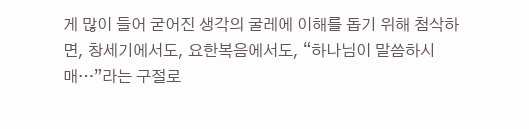게 많이 들어 굳어진 생각의 굴레에 이해를 돕기 위해 첨삭하면, 창세기에서도, 요한복음에서도, “하나님이 말씀하시매…”라는 구절로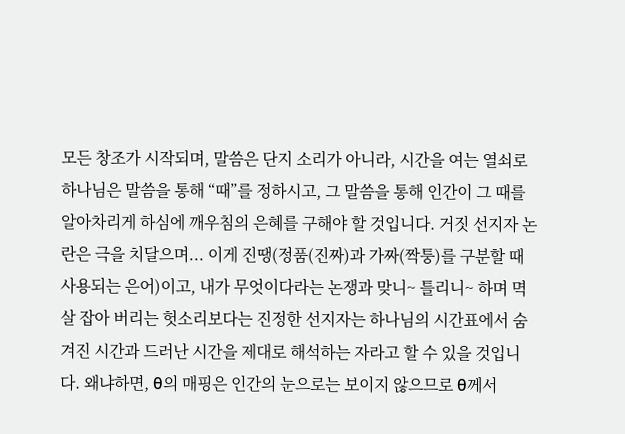모든 창조가 시작되며, 말씀은 단지 소리가 아니라, 시간을 여는 열쇠로 하나님은 말씀을 통해 “때”를 정하시고, 그 말씀을 통해 인간이 그 때를 알아차리게 하심에 깨우침의 은혜를 구해야 할 것입니다. 거짓 선지자 논란은 극을 치달으며... 이게 진땡(정품(진짜)과 가짜(짝퉁)를 구분할 때 사용되는 은어)이고, 내가 무엇이다라는 논쟁과 맞니~ 틀리니~ 하며 멱살 잡아 버리는 헛소리보다는 진정한 선지자는 하나님의 시간표에서 숨겨진 시간과 드러난 시간을 제대로 해석하는 자라고 할 수 있을 것입니다. 왜냐하면, θ의 매핑은 인간의 눈으로는 보이지 않으므로 θ께서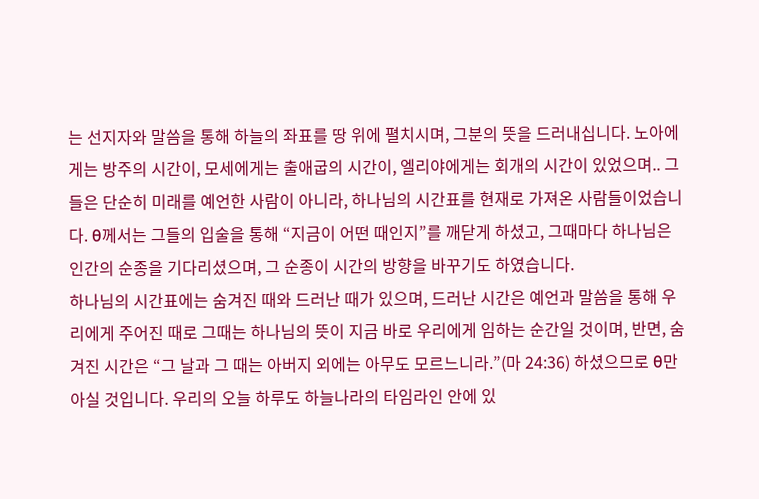는 선지자와 말씀을 통해 하늘의 좌표를 땅 위에 펼치시며, 그분의 뜻을 드러내십니다. 노아에게는 방주의 시간이, 모세에게는 출애굽의 시간이, 엘리야에게는 회개의 시간이 있었으며.. 그들은 단순히 미래를 예언한 사람이 아니라, 하나님의 시간표를 현재로 가져온 사람들이었습니다. θ께서는 그들의 입술을 통해 “지금이 어떤 때인지”를 깨닫게 하셨고, 그때마다 하나님은 인간의 순종을 기다리셨으며, 그 순종이 시간의 방향을 바꾸기도 하였습니다.
하나님의 시간표에는 숨겨진 때와 드러난 때가 있으며, 드러난 시간은 예언과 말씀을 통해 우리에게 주어진 때로 그때는 하나님의 뜻이 지금 바로 우리에게 임하는 순간일 것이며, 반면, 숨겨진 시간은 “그 날과 그 때는 아버지 외에는 아무도 모르느니라.”(마 24:36) 하셨으므로 θ만 아실 것입니다. 우리의 오늘 하루도 하늘나라의 타임라인 안에 있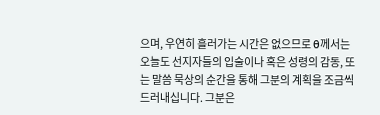으며, 우연히 흘러가는 시간은 없으므로 θ께서는 오늘도 선지자들의 입술이나 혹은 성령의 감동, 또는 말씀 묵상의 순간을 통해 그분의 계획을 조금씩 드러내십니다. 그분은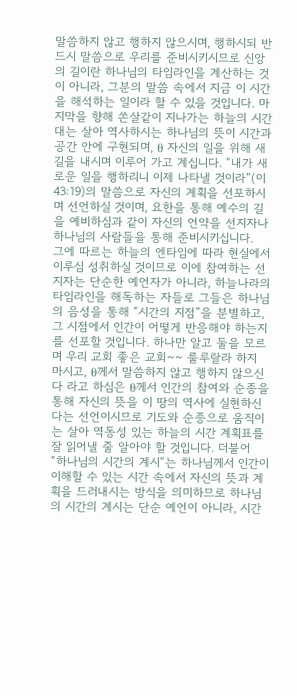말씀하지 않고 행하지 않으시며, 행하시되 반드시 말씀으로 우리를 준비시키시므로 신앙의 길이란 하나님의 타임라인을 계산하는 것이 아니라, 그분의 말씀 속에서 지금 이 시간을 해석하는 일이라 할 수 있을 것입니다. 마지막을 향해 쏜살같이 지나가는 하늘의 시간대는 살아 역사하시는 하나님의 뜻이 시간과 공간 안에 구현되며, θ 자신의 일을 위해 새 길을 내시며 이루어 가고 계십니다. “내가 새로운 일을 행하리니 이제 나타낼 것이라”(이 43:19)의 말씀으로 자신의 계획을 선포하시며 선언하실 것이며, 요한을 통해 예수의 길을 예비하심과 같이 자신의 언약을 선지자나 하나님의 사람들을 통해 준비시키십니다.
그에 따르는 하늘의 엔타임에 따라 현실에서 이루심 성취하실 것이므로 이에 참여하는 선지자는 단순한 예언자가 아니라, 하늘나라의 타임라인을 해독하는 자들로 그들은 하나님의 음성을 통해 “시간의 지점”을 분별하고, 그 시점에서 인간이 어떻게 반응해야 하는지를 선포할 것입니다. 하나만 알고 둘을 모르며 우리 교회 좋은 교회~~ 룰루랄라 하지 마시고, θ께서 말씀하지 않고 행하지 않으신다 라고 하심은 θ께서 인간의 참여와 순종을 통해 자신의 뜻을 이 땅의 역사에 실현하신다는 선언이시므로 기도와 순종으로 움직이는 살아 역동성 있는 하늘의 시간 계획표를 잘 읽어낼 줄 알아야 할 것입니다. 더불어 “하나님의 시간의 계시“는 하나님께서 인간이 이해할 수 있는 시간 속에서 자신의 뜻과 계획을 드러내시는 방식을 의미하므로 하나님의 시간의 계시는 단순 예언이 아니라, 시간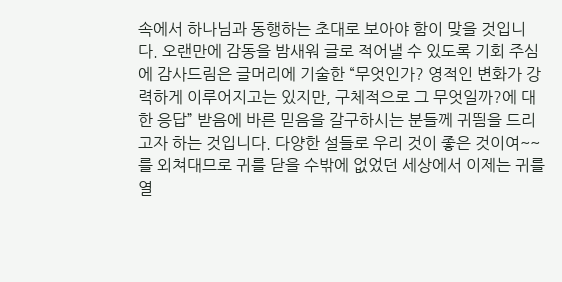속에서 하나님과 동행하는 초대로 보아야 함이 맞을 것입니다. 오랜만에 감동을 밤새워 글로 적어낼 수 있도록 기회 주심에 감사드림은 글머리에 기술한 “무엇인가? 영적인 변화가 강력하게 이루어지고는 있지만, 구체적으로 그 무엇일까?에 대한 응답” 받음에 바른 믿음을 갈구하시는 분들께 귀띔을 드리고자 하는 것입니다. 다양한 설들로 우리 것이 좋은 것이여~~를 외쳐대므로 귀를 닫을 수밖에 없었던 세상에서 이제는 귀를 열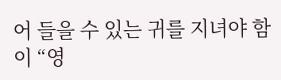어 들을 수 있는 귀를 지녀야 함이 “영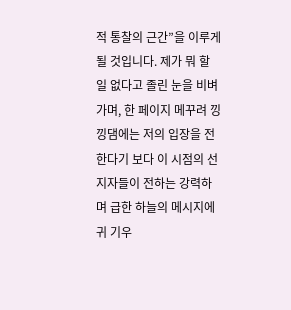적 통찰의 근간”을 이루게 될 것입니다. 제가 뭐 할 일 없다고 졸린 눈을 비벼가며, 한 페이지 메꾸려 낑낑댐에는 저의 입장을 전한다기 보다 이 시점의 선지자들이 전하는 강력하며 급한 하늘의 메시지에 귀 기우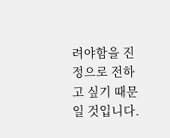려야함을 진정으로 전하고 싶기 때문일 것입니다.